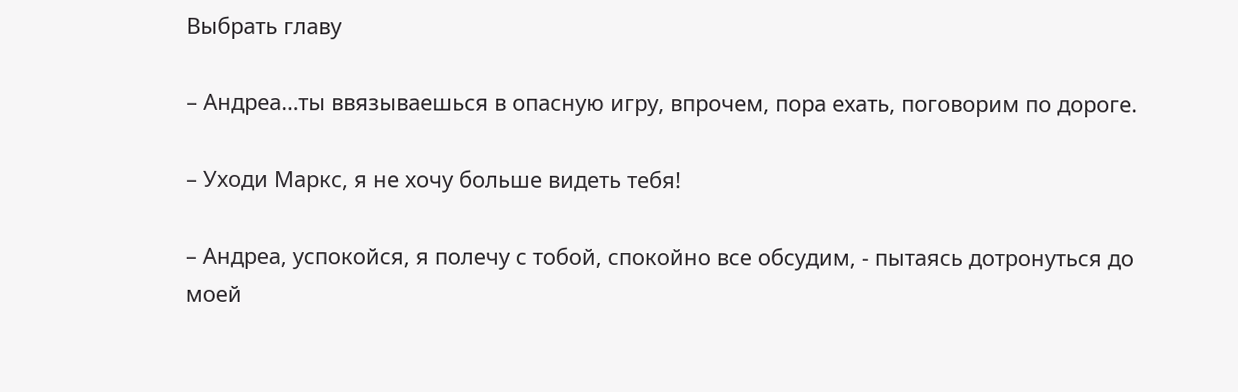Выбрать главу

– Андреа…ты ввязываешься в опасную игру, впрочем, пора ехать, поговорим по дороге.

– Уходи Маркс, я не хочу больше видеть тебя!

– Андреа, успокойся, я полечу с тобой, спокойно все обсудим, - пытаясь дотронуться до моей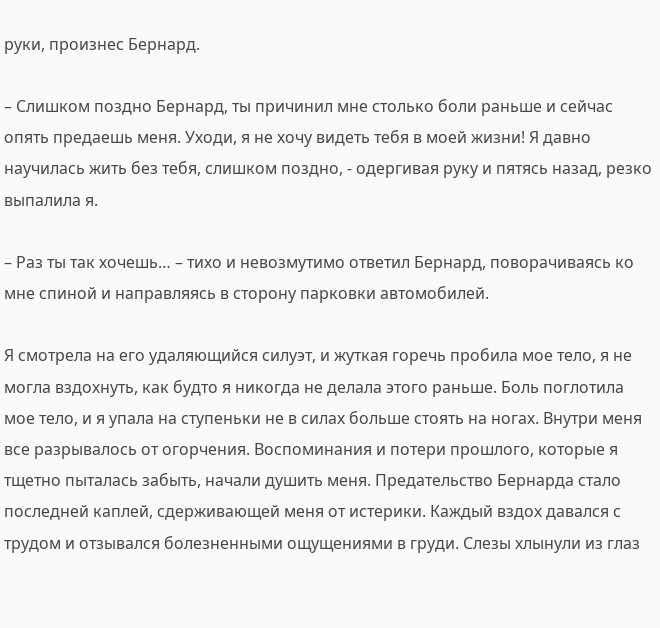руки, произнес Бернард.

– Слишком поздно Бернард, ты причинил мне столько боли раньше и сейчас опять предаешь меня. Уходи, я не хочу видеть тебя в моей жизни! Я давно научилась жить без тебя, слишком поздно, - одергивая руку и пятясь назад, резко выпалила я.

– Раз ты так хочешь… – тихо и невозмутимо ответил Бернард, поворачиваясь ко мне спиной и направляясь в сторону парковки автомобилей.

Я смотрела на его удаляющийся силуэт, и жуткая горечь пробила мое тело, я не могла вздохнуть, как будто я никогда не делала этого раньше. Боль поглотила мое тело, и я упала на ступеньки не в силах больше стоять на ногах. Внутри меня все разрывалось от огорчения. Воспоминания и потери прошлого, которые я тщетно пыталась забыть, начали душить меня. Предательство Бернарда стало последней каплей, сдерживающей меня от истерики. Каждый вздох давался с трудом и отзывался болезненными ощущениями в груди. Слезы хлынули из глаз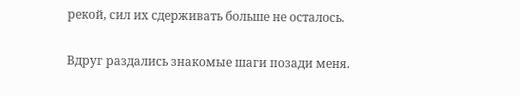рекой, сил их сдерживать больше не осталось.

Вдруг раздались знакомые шаги позади меня.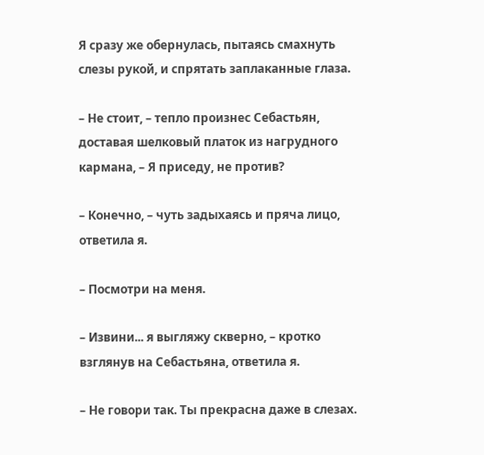Я сразу же обернулась, пытаясь смахнуть слезы рукой, и спрятать заплаканные глаза.

– Не стоит, – тепло произнес Себастьян, доставая шелковый платок из нагрудного кармана, – Я приседу, не против?

– Конечно, – чуть задыхаясь и пряча лицо, ответила я.

– Посмотри на меня.

– Извини... я выгляжу скверно, – кротко взглянув на Себастьяна, ответила я.

– Не говори так. Ты прекрасна даже в слезах.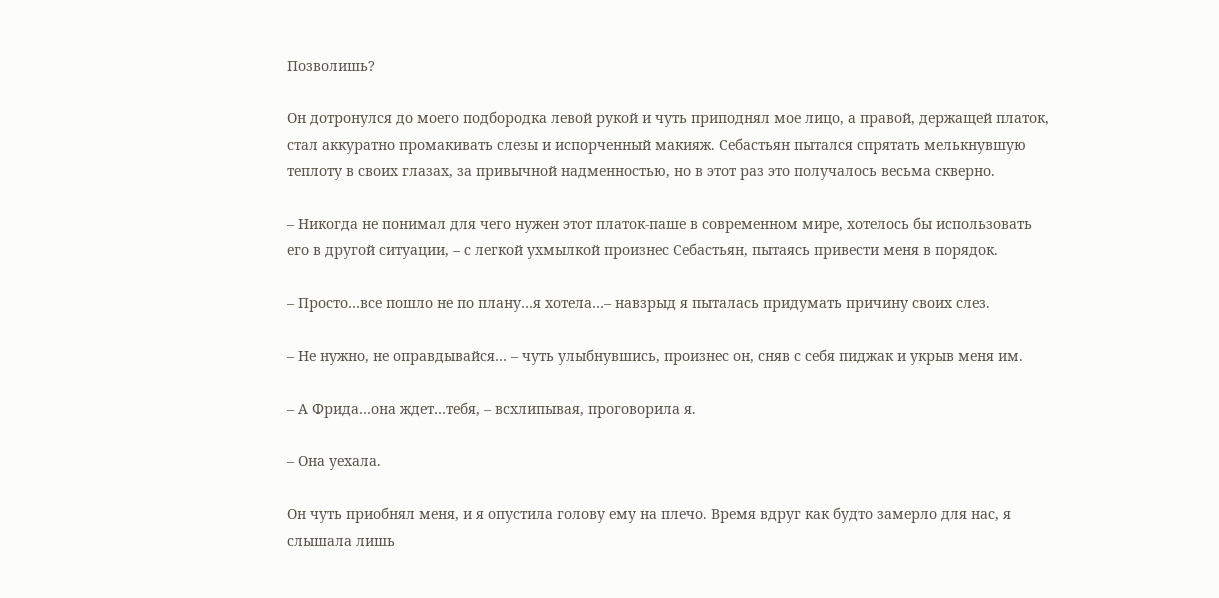Позволишь?

Он дотронулся до моего подбородка левой рукой и чуть приподнял мое лицо, а правой, держащей платок, стал аккуратно промакивать слезы и испорченный макияж. Себастьян пытался спрятать мелькнувшую теплоту в своих глазах, за привычной надменностью, но в этот раз это получалось весьма скверно.

– Никогда не понимал для чего нужен этот платок-паше в современном мире, хотелось бы использовать его в другой ситуации, – с легкой ухмылкой произнес Себастьян, пытаясь привести меня в порядок.

– Просто…все пошло не по плану…я хотела…– навзрыд я пыталась придумать причину своих слез.

– Не нужно, не оправдывайся… – чуть улыбнувшись, произнес он, сняв с себя пиджак и укрыв меня им.

– А Фрида…она ждет…тебя, – всхлипывая, проговорила я.

– Она уехала.

Он чуть приобнял меня, и я опустила голову ему на плечо. Время вдруг как будто замерло для нас, я слышала лишь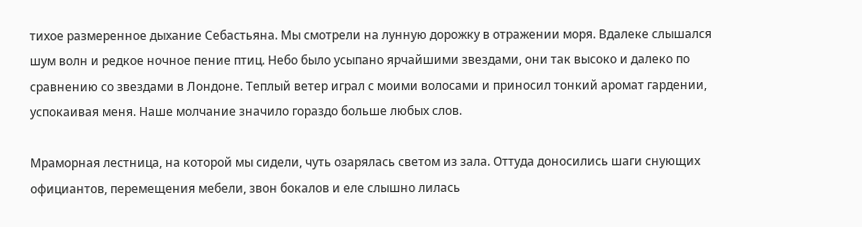тихое размеренное дыхание Себастьяна. Мы смотрели на лунную дорожку в отражении моря. Вдалеке слышался шум волн и редкое ночное пение птиц. Небо было усыпано ярчайшими звездами, они так высоко и далеко по сравнению со звездами в Лондоне. Теплый ветер играл с моими волосами и приносил тонкий аромат гардении, успокаивая меня. Наше молчание значило гораздо больше любых слов.

Мраморная лестница, на которой мы сидели, чуть озарялась светом из зала. Оттуда доносились шаги снующих официантов, перемещения мебели, звон бокалов и еле слышно лилась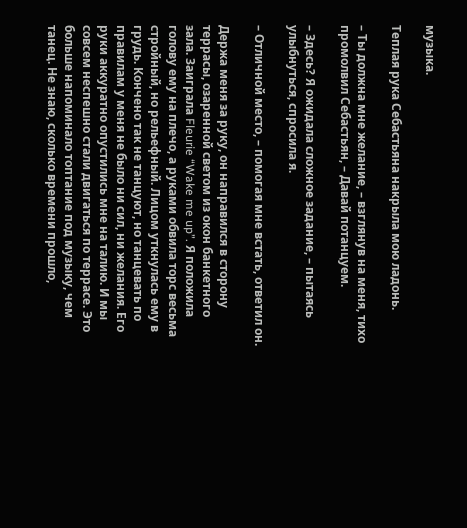музыка.

Теплая рука Себастьяна накрыла мою ладонь.

– Ты должна мне желание, – взглянув на меня, тихо промолвил Себастьян, – Давай потанцуем.

– Здесь? Я ожидала сложное задание, – пытаясь улыбнуться, спросила я.

– Отличной место, – помогая мне встать, ответил он.

Держа меня за руку, он направился в сторону террасы, озаренной светом из окон банкетного зала. Заиграла Fleurie “Wake me up”. Я положила голову ему на плечо, а руками обвила торс весьма стройный, но рельефный. Лицом уткнулась ему в грудь. Кончено так не танцуют, но танцевать по правилам у меня не было ни сил, ни желания. Его руки аккуратно опустились мне на талию. И мы совсем неспешно стали двигаться по террасе. Это больше напоминало топтание под музыку, чем танец. Не знаю, сколько времени прошло,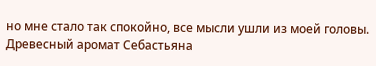но мне стало так спокойно, все мысли ушли из моей головы. Древесный аромат Себастьяна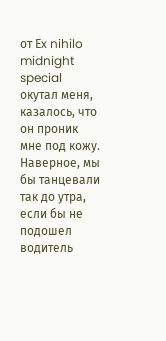от Еx nihilo midnight special окутал меня, казалось, что он проник мне под кожу. Наверное, мы бы танцевали так до утра, если бы не подошел водитель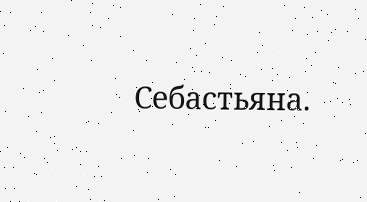Себастьяна.